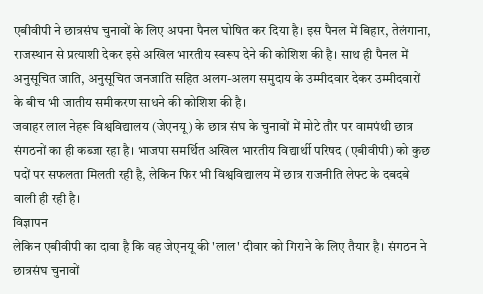एबीवीपी ने छात्रसंघ चुनावों के लिए अपना पैनल घोषित कर दिया है। इस पैनल में बिहार, तेलंगाना, राजस्थान से प्रत्याशी देकर इसे अखिल भारतीय स्वरूप देने की कोशिश की है। साथ ही पैनल में अनुसूचित जाति, अनुसूचित जनजाति सहित अलग-अलग समुदाय के उम्मीदवार देकर उम्मीदवारों के बीच भी जातीय समीकरण साधने की कोशिश की है।
जवाहर लाल नेहरू विश्वविद्यालय (जेएनयू) के छात्र संघ के चुनावों में मोटे तौर पर वामपंथी छात्र संगठनों का ही कब्जा रहा है। भाजपा समर्थित अखिल भारतीय विद्यार्थी परिषद (एबीवीपी) को कुछ पदों पर सफलता मिलती रही है, लेकिन फिर भी विश्वविद्यालय में छात्र राजनीति लेफ्ट के दबदबे वाली ही रही है।
विज्ञापन
लेकिन एबीवीपी का दावा है कि वह जेएनयू की 'लाल' दीवार को गिराने के लिए तैयार है। संगठन ने छात्रसंघ चुनावों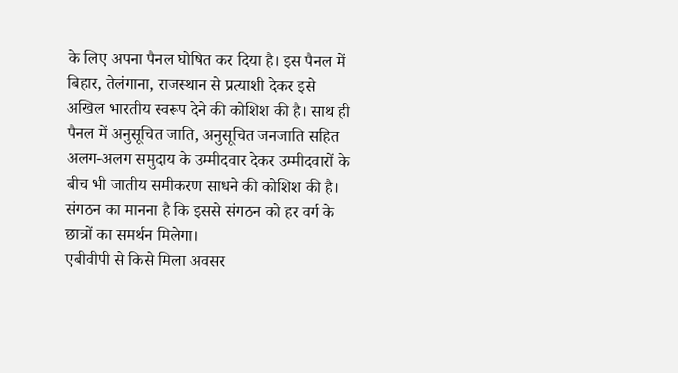के लिए अपना पैनल घोषित कर दिया है। इस पैनल में बिहार, तेलंगाना, राजस्थान से प्रत्याशी देकर इसे अखिल भारतीय स्वरूप देने की कोशिश की है। साथ ही पैनल में अनुसूचित जाति, अनुसूचित जनजाति सहित अलग-अलग समुदाय के उम्मीदवार देकर उम्मीदवारों के बीच भी जातीय समीकरण साधने की कोशिश की है। संगठन का मानना है कि इससे संगठन को हर वर्ग के छात्रों का समर्थन मिलेगा।
एबीवीपी से किसे मिला अवसर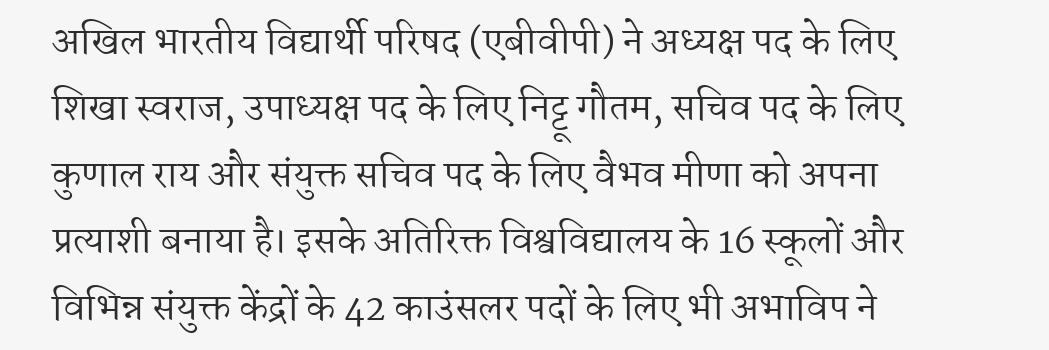अखिल भारतीय विद्यार्थी परिषद (एबीवीपी) ने अध्यक्ष पद के लिए शिखा स्वराज, उपाध्यक्ष पद के लिए निट्टू गौतम, सचिव पद के लिए कुणाल राय और संयुक्त सचिव पद के लिए वैभव मीणा को अपना प्रत्याशी बनाया है। इसके अतिरिक्त विश्वविद्यालय के 16 स्कूलों और विभिन्न संयुक्त केंद्रों के 42 काउंसलर पदों के लिए भी अभाविप ने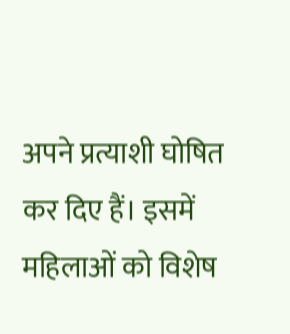अपने प्रत्याशी घोषित कर दिए हैं। इसमें महिलाओं को विशेष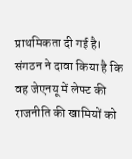प्राथमिकता दी गई है। संगठन ने दावा किया है कि वह जेएनयू में लेफ्ट की राजनीति की खामियों को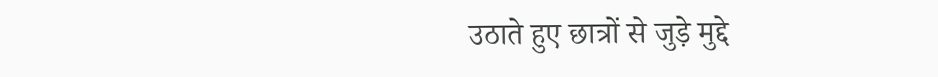उठाते हुए छात्रों से जुड़े मुद्दे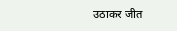उठाकर जीत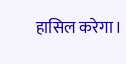हासिल करेगा।